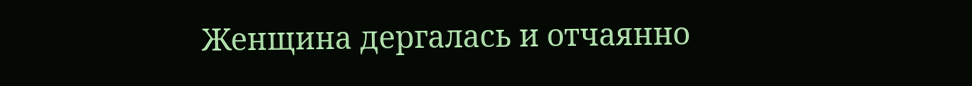Женщина дергалась и отчаянно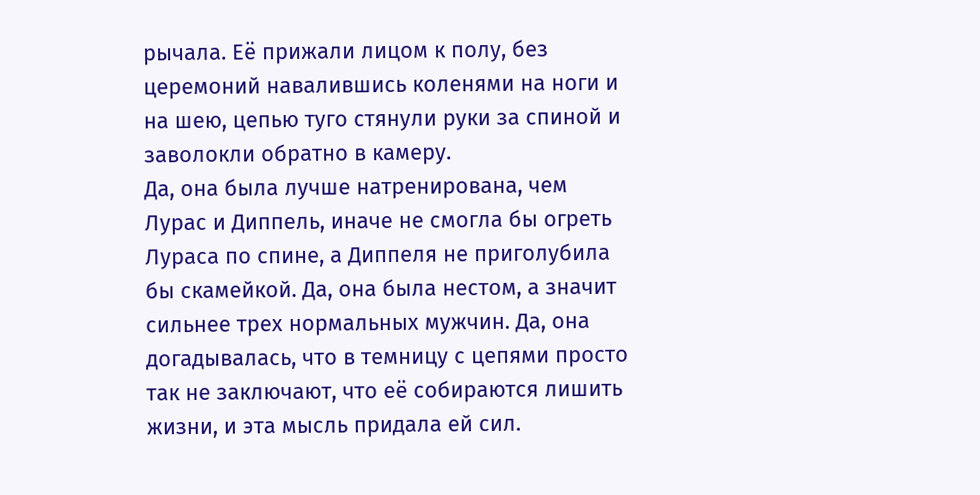рычала. Её прижали лицом к полу, без церемоний навалившись коленями на ноги и на шею, цепью туго стянули руки за спиной и заволокли обратно в камеру.
Да, она была лучше натренирована, чем Лурас и Диппель, иначе не смогла бы огреть Лураса по спине, а Диппеля не приголубила бы скамейкой. Да, она была нестом, а значит сильнее трех нормальных мужчин. Да, она догадывалась, что в темницу с цепями просто так не заключают, что её собираются лишить жизни, и эта мысль придала ей сил.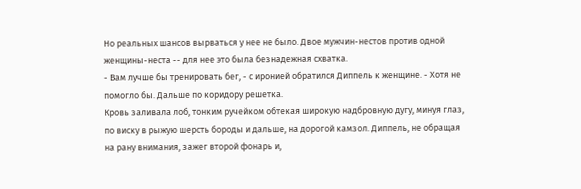Но реальных шансов вырваться у нее не было. Двое мужчин-нестов против одной женщины-неста -- для нее это была безнадежная схватка.
- Вам лучше бы тренировать бег, - с иронией обратился Диппель к женщине. - Хотя не помогло бы. Дальше по коридору решетка.
Кровь заливала лоб, тонким ручейком обтекая широкую надбровную дугу, минуя глаз, по виску в рыжую шерсть бороды и дальше, на дорогой камзол. Диппель, не обращая на рану внимания, зажег второй фонарь и,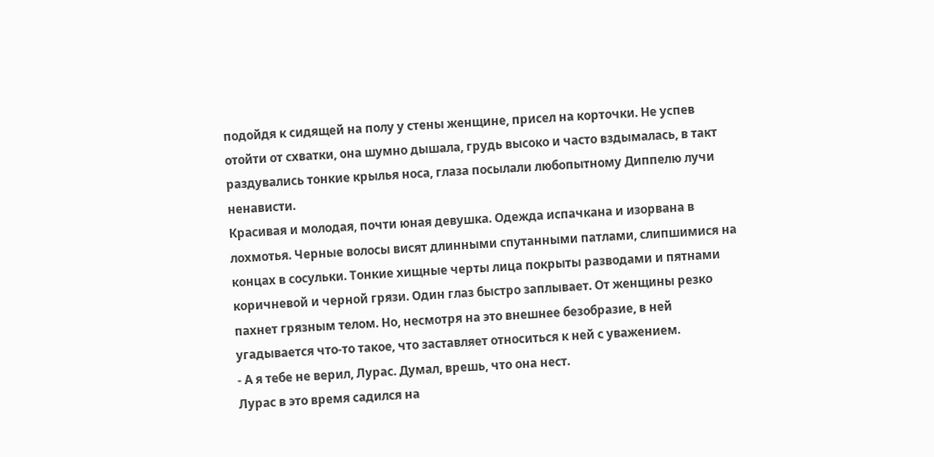подойдя к сидящей на полу у стены женщине, присел на корточки. Не успев отойти от схватки, она шумно дышала, грудь высоко и часто вздымалась, в такт раздувались тонкие крылья носа, глаза посылали любопытному Диппелю лучи ненависти.
Красивая и молодая, почти юная девушка. Одежда испачкана и изорвана в лохмотья. Черные волосы висят длинными спутанными патлами, слипшимися на концах в сосульки. Тонкие хищные черты лица покрыты разводами и пятнами коричневой и черной грязи. Один глаз быстро заплывает. От женщины резко пахнет грязным телом. Но, несмотря на это внешнее безобразие, в ней угадывается что-то такое, что заставляет относиться к ней с уважением.
- А я тебе не верил, Лурас. Думал, врешь, что она нест.
Лурас в это время садился на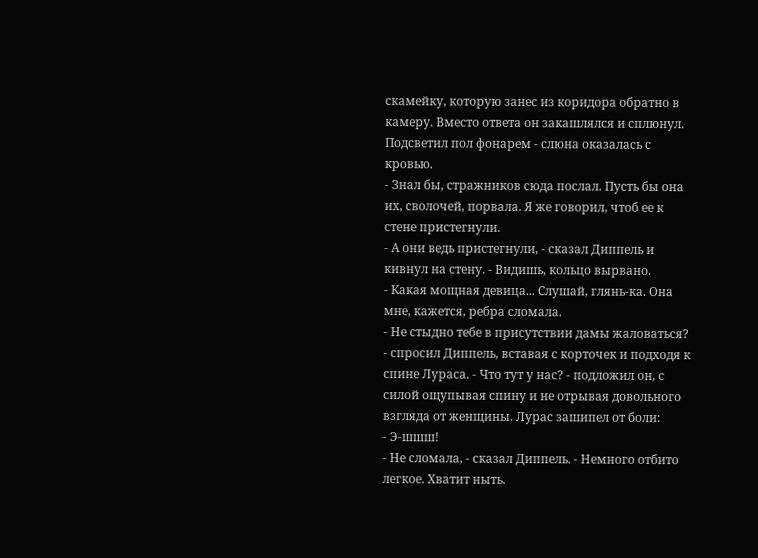скамейку, которую занес из коридора обратно в камеру. Вместо ответа он закашлялся и сплюнул. Подсветил пол фонарем - слюна оказалась с кровью.
- Знал бы, стражников сюда послал. Пусть бы она их, сволочей, порвала. Я же говорил, чтоб ее к стене пристегнули.
- А они ведь пристегнули, - сказал Диппель и кивнул на стену. - Видишь, кольцо вырвано.
- Какая мощная девица... Слушай, глянь-ка. Она мне, кажется, ребра сломала.
- Не стыдно тебе в присутствии дамы жаловаться? - спросил Диппель, вставая с корточек и подходя к спине Лураса. - Что тут у нас? - подложил он, с силой ощупывая спину и не отрывая довольного взгляда от женщины. Лурас зашипел от боли:
- Э-шшш!
- Не сломала, - сказал Диппель. - Немного отбито легкое. Хватит ныть.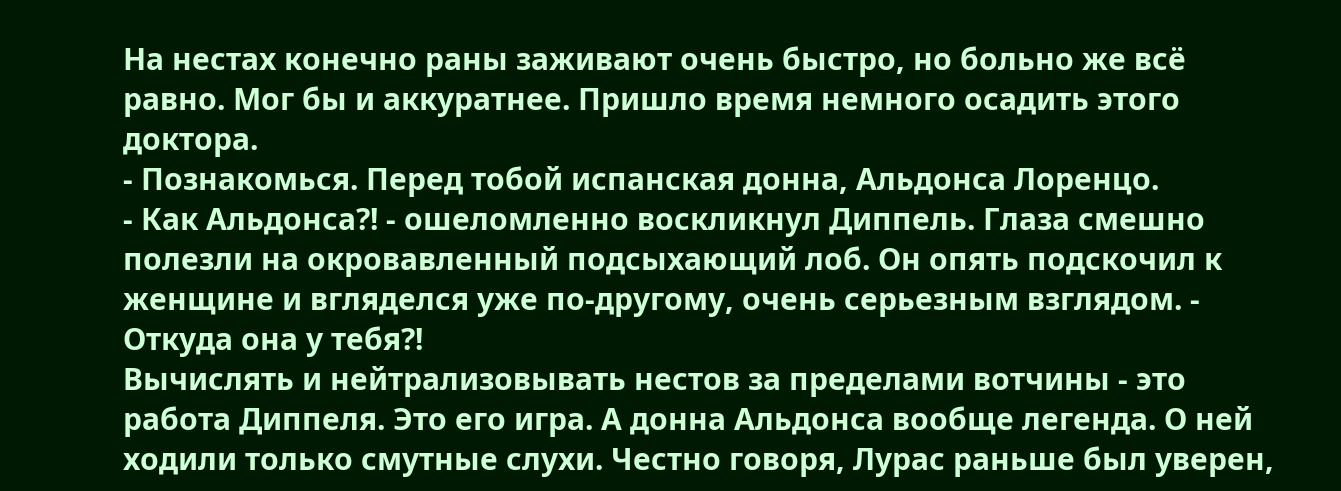На нестах конечно раны заживают очень быстро, но больно же всё равно. Мог бы и аккуратнее. Пришло время немного осадить этого доктора.
- Познакомься. Перед тобой испанская донна, Альдонса Лоренцо.
- Как Альдонса?! - ошеломленно воскликнул Диппель. Глаза смешно полезли на окровавленный подсыхающий лоб. Он опять подскочил к женщине и вгляделся уже по-другому, очень серьезным взглядом. - Откуда она у тебя?!
Вычислять и нейтрализовывать нестов за пределами вотчины - это работа Диппеля. Это его игра. А донна Альдонса вообще легенда. О ней ходили только смутные слухи. Честно говоря, Лурас раньше был уверен,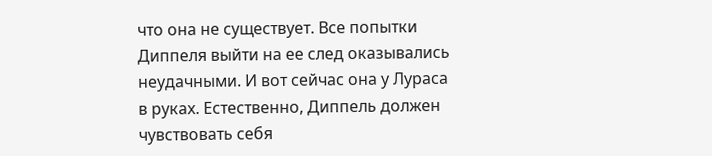что она не существует. Все попытки Диппеля выйти на ее след оказывались неудачными. И вот сейчас она у Лураса в руках. Естественно, Диппель должен чувствовать себя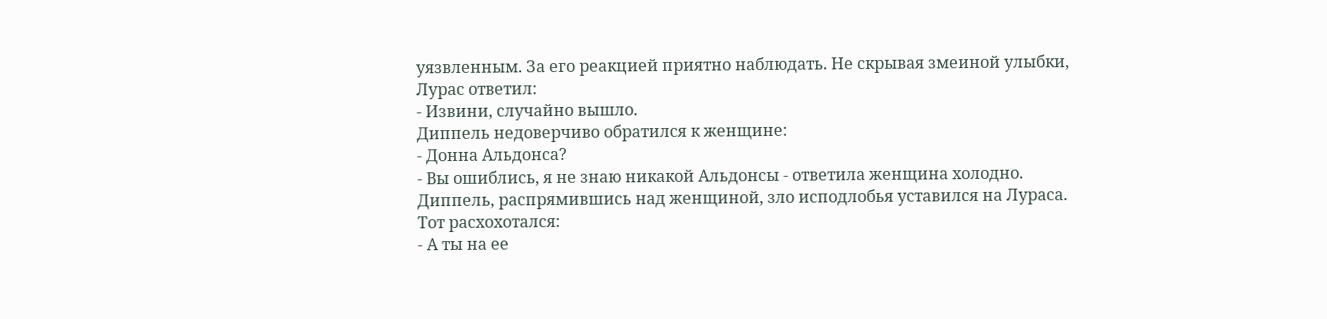уязвленным. За его реакцией приятно наблюдать. Не скрывая змеиной улыбки, Лурас ответил:
- Извини, случайно вышло.
Диппель недоверчиво обратился к женщине:
- Донна Альдонса?
- Вы ошиблись, я не знаю никакой Альдонсы - ответила женщина холодно.
Диппель, распрямившись над женщиной, зло исподлобья уставился на Лураса. Тот расхохотался:
- А ты на ее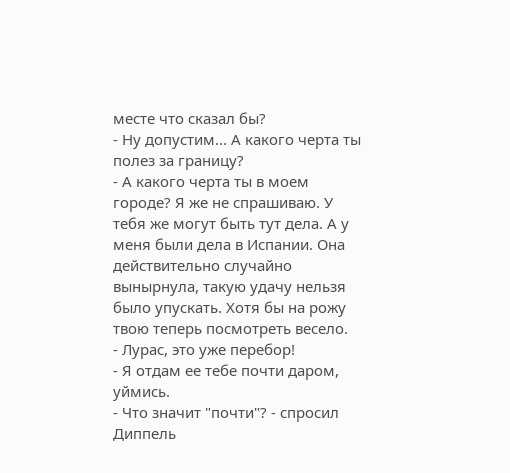месте что сказал бы?
- Ну допустим... А какого черта ты полез за границу?
- А какого черта ты в моем городе? Я же не спрашиваю. У тебя же могут быть тут дела. А у меня были дела в Испании. Она действительно случайно вынырнула, такую удачу нельзя было упускать. Хотя бы на рожу твою теперь посмотреть весело.
- Лурас, это уже перебор!
- Я отдам ее тебе почти даром, уймись.
- Что значит "почти"? - спросил Диппель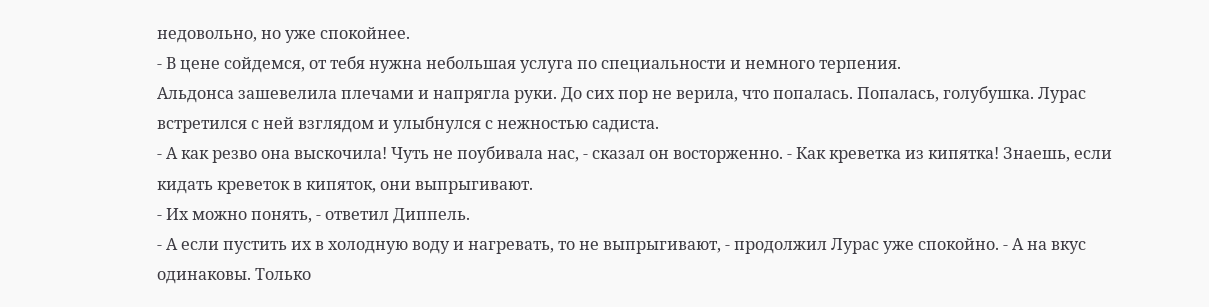недовольно, но уже спокойнее.
- В цене сойдемся, от тебя нужна небольшая услуга по специальности и немного терпения.
Альдонса зашевелила плечами и напрягла руки. До сих пор не верила, что попалась. Попалась, голубушка. Лурас встретился с ней взглядом и улыбнулся с нежностью садиста.
- А как резво она выскочила! Чуть не поубивала нас, - сказал он восторженно. - Как креветка из кипятка! Знаешь, если кидать креветок в кипяток, они выпрыгивают.
- Их можно понять, - ответил Диппель.
- А если пустить их в холодную воду и нагревать, то не выпрыгивают, - продолжил Лурас уже спокойно. - А на вкус одинаковы. Только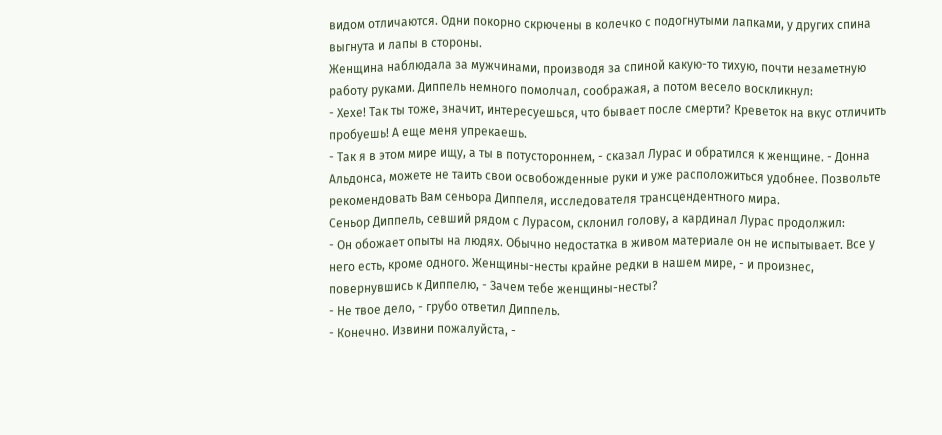видом отличаются. Одни покорно скрючены в колечко с подогнутыми лапками, у других спина выгнута и лапы в стороны.
Женщина наблюдала за мужчинами, производя за спиной какую-то тихую, почти незаметную работу руками. Диппель немного помолчал, соображая, а потом весело воскликнул:
- Хехе! Так ты тоже, значит, интересуешься, что бывает после смерти? Креветок на вкус отличить пробуешь! А еще меня упрекаешь.
- Так я в этом мире ищу, а ты в потустороннем, - сказал Лурас и обратился к женщине. - Донна Альдонса, можете не таить свои освобожденные руки и уже расположиться удобнее. Позвольте рекомендовать Вам сеньора Диппеля, исследователя трансцендентного мира.
Сеньор Диппель, севший рядом с Лурасом, склонил голову, а кардинал Лурас продолжил:
- Он обожает опыты на людях. Обычно недостатка в живом материале он не испытывает. Все у него есть, кроме одного. Женщины-несты крайне редки в нашем мире, - и произнес, повернувшись к Диппелю, - Зачем тебе женщины-несты?
- Не твое дело, - грубо ответил Диппель.
- Конечно. Извини пожалуйста, -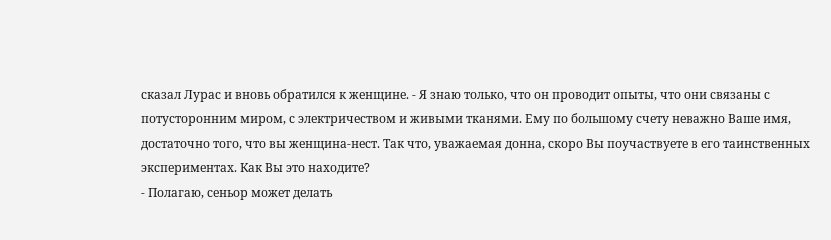сказал Лурас и вновь обратился к женщине. - Я знаю только, что он проводит опыты, что они связаны с потусторонним миром, с электричеством и живыми тканями. Ему по большому счету неважно Ваше имя, достаточно того, что вы женщина-нест. Так что, уважаемая донна, скоро Вы поучаствуете в его таинственных экспериментах. Как Вы это находите?
- Полагаю, сеньор может делать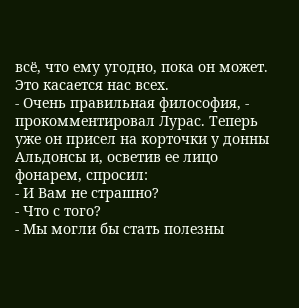всё, что ему угодно, пока он может. Это касается нас всех.
- Очень правильная философия, - прокомментировал Лурас. Теперь уже он присел на корточки у донны Альдонсы и, осветив ее лицо фонарем, спросил:
- И Вам не страшно?
- Что с того?
- Мы могли бы стать полезны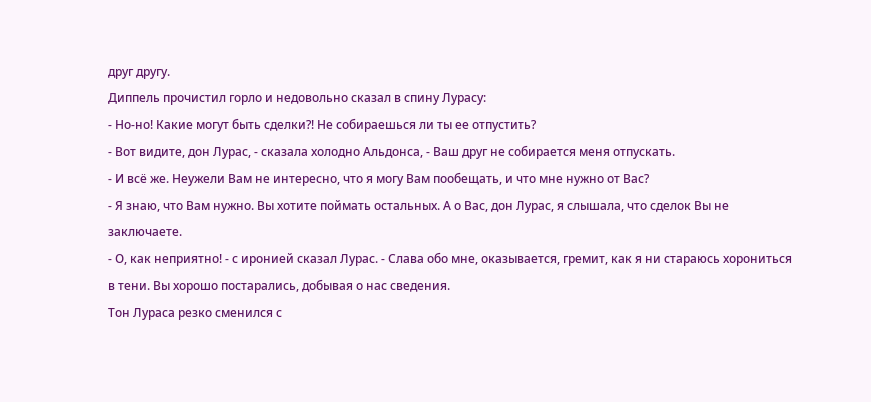друг другу.
Диппель прочистил горло и недовольно сказал в спину Лурасу:
- Но-но! Какие могут быть сделки?! Не собираешься ли ты ее отпустить?
- Вот видите, дон Лурас, - сказала холодно Альдонса, - Ваш друг не собирается меня отпускать.
- И всё же. Неужели Вам не интересно, что я могу Вам пообещать, и что мне нужно от Вас?
- Я знаю, что Вам нужно. Вы хотите поймать остальных. А о Вас, дон Лурас, я слышала, что сделок Вы не заключаете.
- О, как неприятно! - с иронией сказал Лурас. - Слава обо мне, оказывается, гремит, как я ни стараюсь хорониться в тени. Вы хорошо постарались, добывая о нас сведения.
Тон Лураса резко сменился с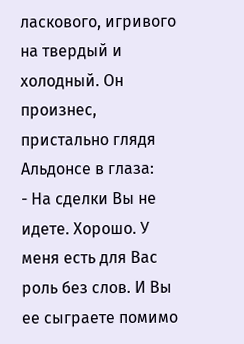ласкового, игривого на твердый и холодный. Он произнес, пристально глядя Альдонсе в глаза:
- На сделки Вы не идете. Хорошо. У меня есть для Вас роль без слов. И Вы ее сыграете помимо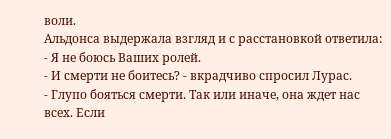воли.
Альдонса выдержала взгляд и с расстановкой ответила:
- Я не боюсь Ваших ролей.
- И смерти не боитесь? - вкрадчиво спросил Лурас.
- Глупо бояться смерти. Так или иначе, она ждет нас всех. Если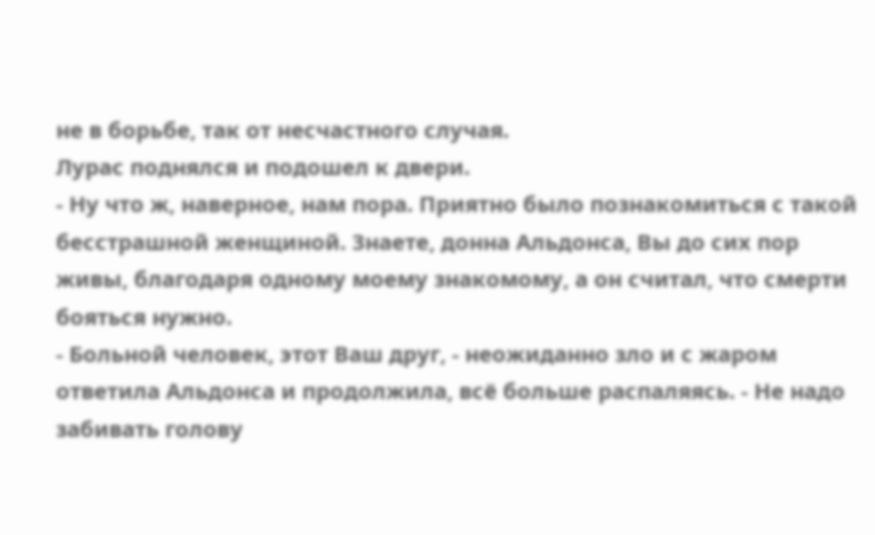не в борьбе, так от несчастного случая.
Лурас поднялся и подошел к двери.
- Ну что ж, наверное, нам пора. Приятно было познакомиться с такой бесстрашной женщиной. Знаете, донна Альдонса, Вы до сих пор живы, благодаря одному моему знакомому, а он считал, что смерти бояться нужно.
- Больной человек, этот Ваш друг, - неожиданно зло и с жаром ответила Альдонса и продолжила, всё больше распаляясь. - Не надо забивать голову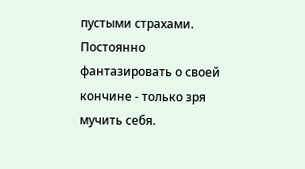пустыми страхами. Постоянно фантазировать о своей кончине - только зря мучить себя.